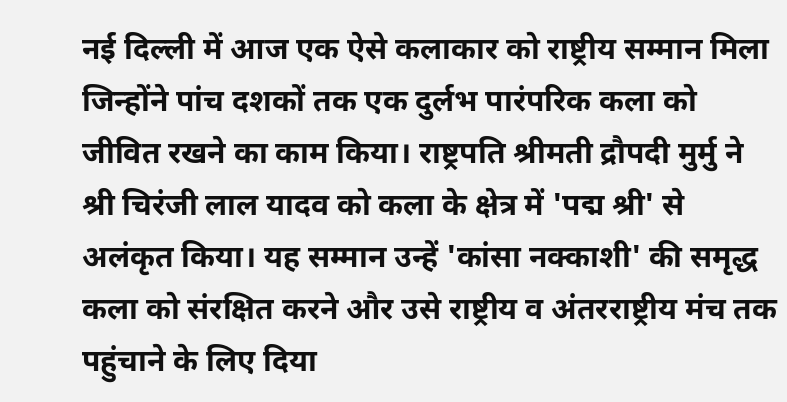नई दिल्ली में आज एक ऐसे कलाकार को राष्ट्रीय सम्मान मिला जिन्होंने पांच दशकों तक एक दुर्लभ पारंपरिक कला को जीवित रखने का काम किया। राष्ट्रपति श्रीमती द्रौपदी मुर्मु ने श्री चिरंजी लाल यादव को कला के क्षेत्र में 'पद्म श्री' से अलंकृत किया। यह सम्मान उन्हें 'कांसा नक्काशी' की समृद्ध कला को संरक्षित करने और उसे राष्ट्रीय व अंतरराष्ट्रीय मंच तक पहुंचाने के लिए दिया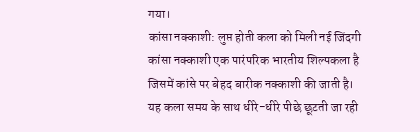गया।
कांसा नक्काशी: लुप्त होती कला को मिली नई जिंदगी
कांसा नक्काशी एक पारंपरिक भारतीय शिल्पकला है जिसमें कांसे पर बेहद बारीक नक्काशी की जाती है। यह कला समय के साथ धीरे-धीरे पीछे छूटती जा रही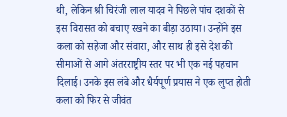थी, लेकिन श्री चिरंजी लाल यादव ने पिछले पांच दशकों से इस विरासत को बचाए रखने का बीड़ा उठाया। उन्होंने इस कला को सहेजा और संवारा, और साथ ही इसे देश की सीमाओं से आगे अंतरराष्ट्रीय स्तर पर भी एक नई पहचान दिलाई। उनके इस लंबे और धैर्यपूर्ण प्रयास ने एक लुप्त होती कला को फिर से जीवंत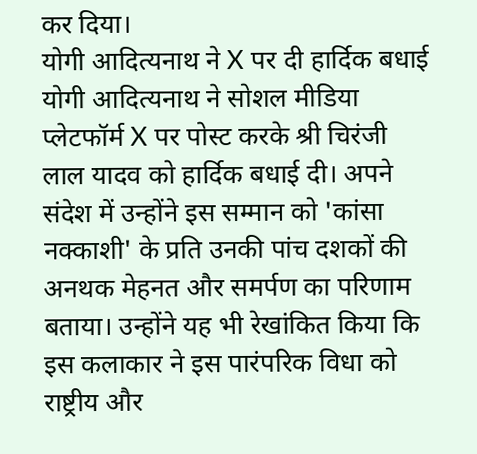कर दिया।
योगी आदित्यनाथ ने X पर दी हार्दिक बधाई
योगी आदित्यनाथ ने सोशल मीडिया प्लेटफॉर्म X पर पोस्ट करके श्री चिरंजी लाल यादव को हार्दिक बधाई दी। अपने संदेश में उन्होंने इस सम्मान को 'कांसा नक्काशी' के प्रति उनकी पांच दशकों की अनथक मेहनत और समर्पण का परिणाम बताया। उन्होंने यह भी रेखांकित किया कि इस कलाकार ने इस पारंपरिक विधा को राष्ट्रीय और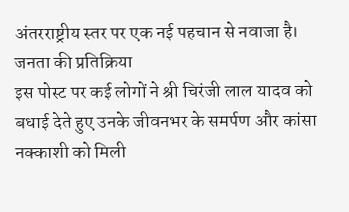अंतरराष्ट्रीय स्तर पर एक नई पहचान से नवाजा है।
जनता की प्रतिक्रिया
इस पोस्ट पर कई लोगों ने श्री चिरंजी लाल यादव को बधाई देते हुए उनके जीवनभर के समर्पण और कांसा नक्काशी को मिली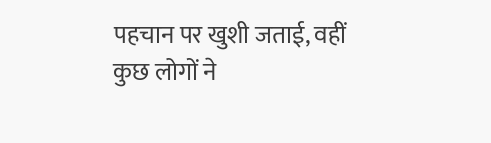पहचान पर खुशी जताई, वहीं कुछ लोगों ने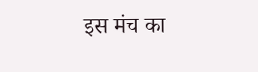इस मंच का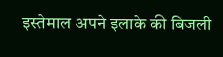इस्तेमाल अपने इलाके की बिजली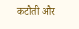कटौती और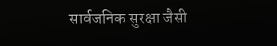सार्वजनिक सुरक्षा जैसी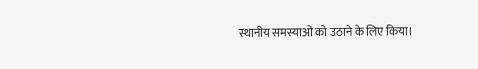स्थानीय समस्याओं को उठाने के लिए किया।